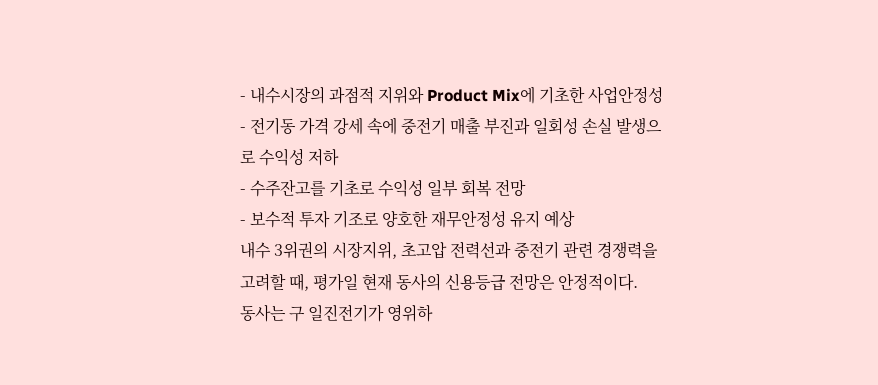- 내수시장의 과점적 지위와 Product Mix에 기초한 사업안정성
- 전기동 가격 강세 속에 중전기 매출 부진과 일회성 손실 발생으로 수익성 저하
- 수주잔고를 기초로 수익성 일부 회복 전망
- 보수적 투자 기조로 양호한 재무안정성 유지 예상
내수 3위권의 시장지위, 초고압 전력선과 중전기 관련 경쟁력을 고려할 때, 평가일 현재 동사의 신용등급 전망은 안정적이다.
동사는 구 일진전기가 영위하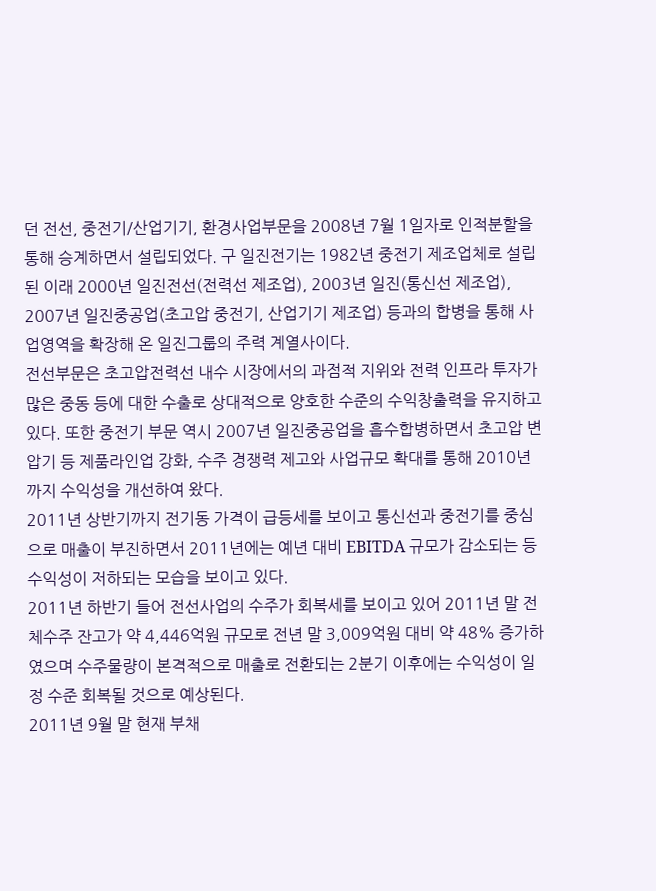던 전선, 중전기/산업기기, 환경사업부문을 2008년 7월 1일자로 인적분할을 통해 승계하면서 설립되었다. 구 일진전기는 1982년 중전기 제조업체로 설립된 이래 2000년 일진전선(전력선 제조업), 2003년 일진(통신선 제조업), 2007년 일진중공업(초고압 중전기, 산업기기 제조업) 등과의 합병을 통해 사업영역을 확장해 온 일진그룹의 주력 계열사이다.
전선부문은 초고압전력선 내수 시장에서의 과점적 지위와 전력 인프라 투자가 많은 중동 등에 대한 수출로 상대적으로 양호한 수준의 수익창출력을 유지하고 있다. 또한 중전기 부문 역시 2007년 일진중공업을 흡수합병하면서 초고압 변압기 등 제품라인업 강화, 수주 경쟁력 제고와 사업규모 확대를 통해 2010년까지 수익성을 개선하여 왔다.
2011년 상반기까지 전기동 가격이 급등세를 보이고 통신선과 중전기를 중심으로 매출이 부진하면서 2011년에는 예년 대비 EBITDA 규모가 감소되는 등 수익성이 저하되는 모습을 보이고 있다.
2011년 하반기 들어 전선사업의 수주가 회복세를 보이고 있어 2011년 말 전체수주 잔고가 약 4,446억원 규모로 전년 말 3,009억원 대비 약 48% 증가하였으며 수주물량이 본격적으로 매출로 전환되는 2분기 이후에는 수익성이 일정 수준 회복될 것으로 예상된다.
2011년 9월 말 현재 부채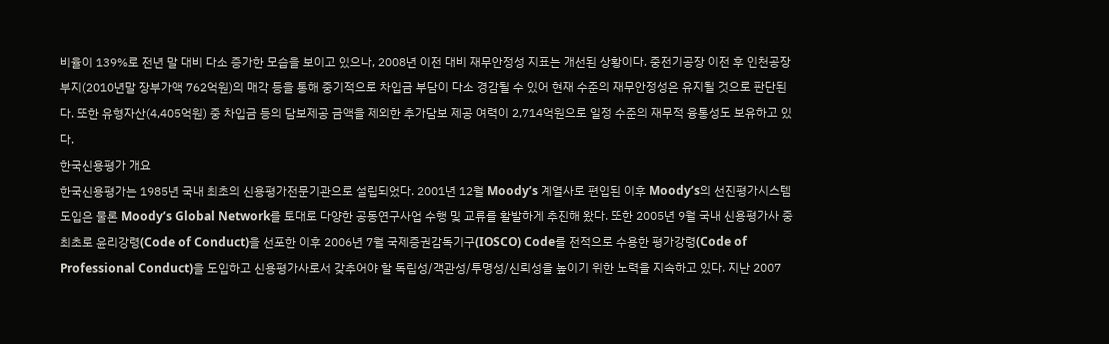비율이 139%로 전년 말 대비 다소 증가한 모습을 보이고 있으나, 2008년 이전 대비 재무안정성 지표는 개선된 상황이다. 중전기공장 이전 후 인천공장 부지(2010년말 장부가액 762억원)의 매각 등을 통해 중기적으로 차입금 부담이 다소 경감될 수 있어 현재 수준의 재무안정성은 유지될 것으로 판단된다. 또한 유형자산(4,405억원) 중 차입금 등의 담보제공 금액을 제외한 추가담보 제공 여력이 2,714억원으로 일정 수준의 재무적 융통성도 보유하고 있다.
한국신용평가 개요
한국신용평가는 1985년 국내 최초의 신용평가전문기관으로 설립되었다. 2001년 12월 Moody’s 계열사로 편입된 이후 Moody’s의 선진평가시스템 도입은 물론 Moody’s Global Network를 토대로 다양한 공동연구사업 수행 및 교류를 활발하게 추진해 왔다. 또한 2005년 9월 국내 신용평가사 중 최초로 윤리강령(Code of Conduct)을 선포한 이후 2006년 7월 국제증권감독기구(IOSCO) Code를 전적으로 수용한 평가강령(Code of Professional Conduct)을 도입하고 신용평가사로서 갖추어야 할 독립성/객관성/투명성/신뢰성을 높이기 위한 노력을 지속하고 있다. 지난 2007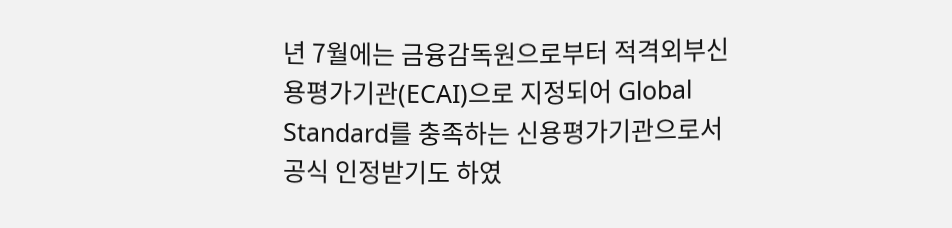년 7월에는 금융감독원으로부터 적격외부신용평가기관(ECAI)으로 지정되어 Global Standard를 충족하는 신용평가기관으로서 공식 인정받기도 하였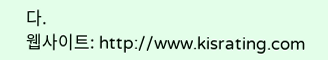다.
웹사이트: http://www.kisrating.com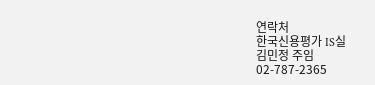연락처
한국신용평가 IS실
김민정 주임
02-787-2365